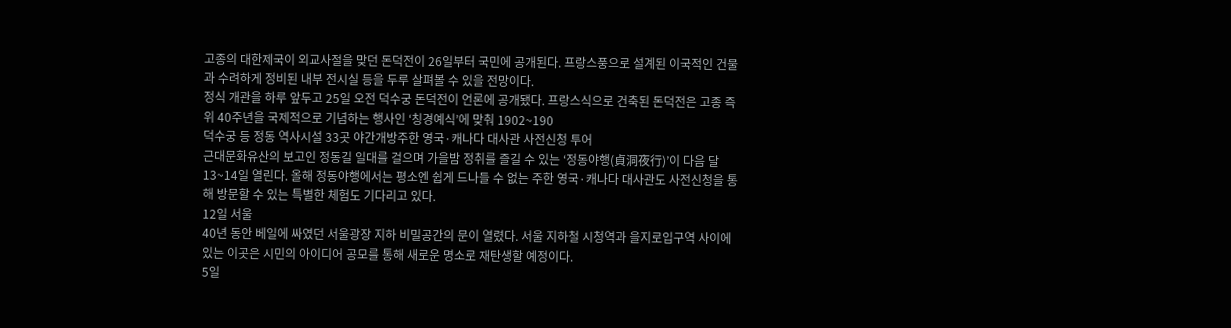고종의 대한제국이 외교사절을 맞던 돈덕전이 26일부터 국민에 공개된다. 프랑스풍으로 설계된 이국적인 건물과 수려하게 정비된 내부 전시실 등을 두루 살펴볼 수 있을 전망이다.
정식 개관을 하루 앞두고 25일 오전 덕수궁 돈덕전이 언론에 공개됐다. 프랑스식으로 건축된 돈덕전은 고종 즉위 40주년을 국제적으로 기념하는 행사인 ‘칭경예식’에 맞춰 1902~190
덕수궁 등 정동 역사시설 33곳 야간개방주한 영국·캐나다 대사관 사전신청 투어
근대문화유산의 보고인 정동길 일대를 걸으며 가을밤 정취를 즐길 수 있는 ‘정동야행(貞洞夜行)’이 다음 달 13~14일 열린다. 올해 정동야행에서는 평소엔 쉽게 드나들 수 없는 주한 영국·캐나다 대사관도 사전신청을 통해 방문할 수 있는 특별한 체험도 기다리고 있다.
12일 서울
40년 동안 베일에 싸였던 서울광장 지하 비밀공간의 문이 열렸다. 서울 지하철 시청역과 을지로입구역 사이에 있는 이곳은 시민의 아이디어 공모를 통해 새로운 명소로 재탄생할 예정이다.
5일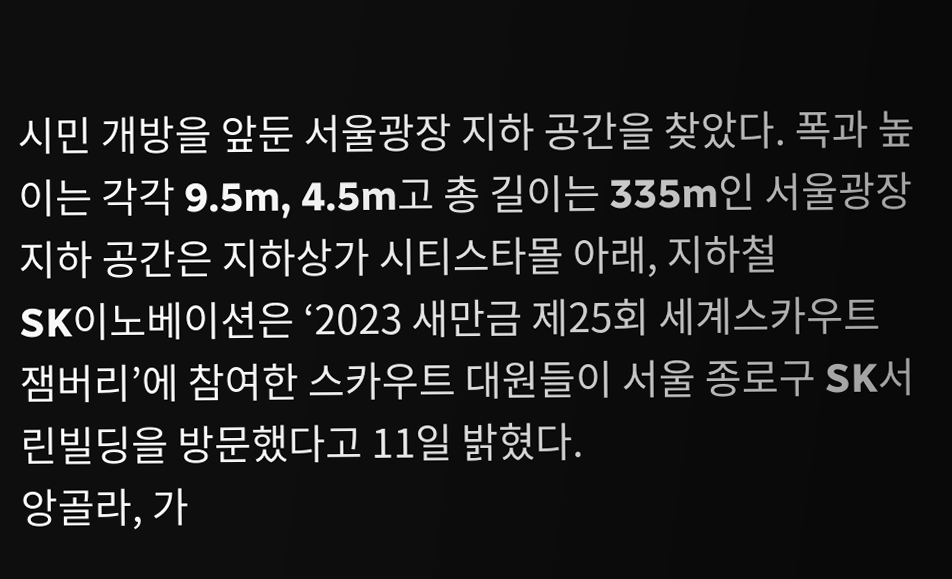시민 개방을 앞둔 서울광장 지하 공간을 찾았다. 폭과 높이는 각각 9.5m, 4.5m고 총 길이는 335m인 서울광장 지하 공간은 지하상가 시티스타몰 아래, 지하철
SK이노베이션은 ‘2023 새만금 제25회 세계스카우트 잼버리’에 참여한 스카우트 대원들이 서울 종로구 SK서린빌딩을 방문했다고 11일 밝혔다.
앙골라, 가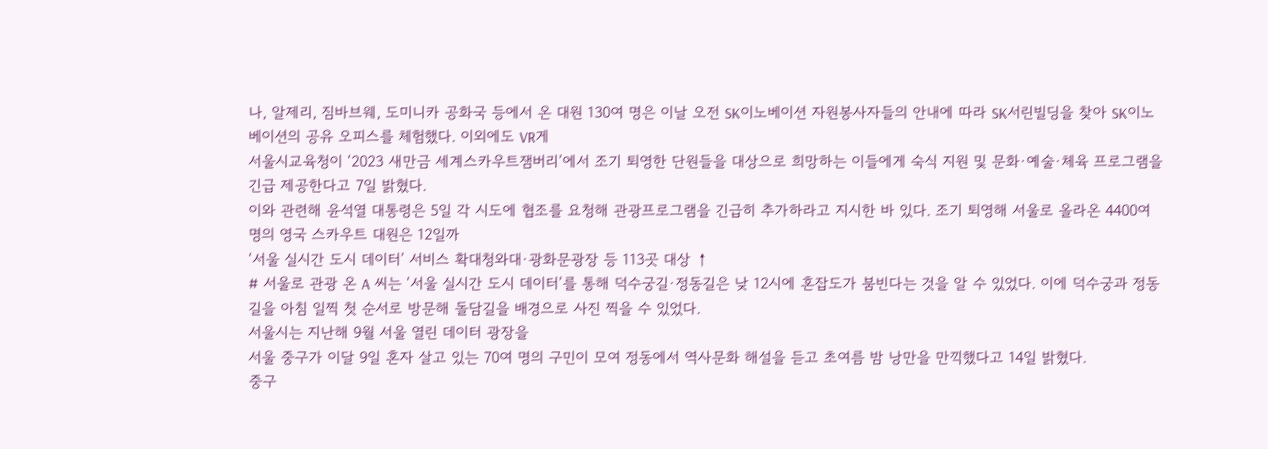나, 알제리, 짐바브웨, 도미니카 공화국 등에서 온 대원 130여 명은 이날 오전 SK이노베이션 자원봉사자들의 안내에 따라 SK서린빌딩을 찾아 SK이노베이션의 공유 오피스를 체험했다. 이외에도 VR게
서울시교육청이 ‘2023 새만금 세계스카우트잼버리’에서 조기 퇴영한 단원들을 대상으로 희망하는 이들에게 숙식 지원 및 문화·예술·체육 프로그램을 긴급 제공한다고 7일 밝혔다.
이와 관련해 윤석열 대통령은 5일 각 시도에 협조를 요청해 관광프로그램을 긴급히 추가하라고 지시한 바 있다. 조기 퇴영해 서울로 올라온 4400여 명의 영국 스카우트 대원은 12일까
‘서울 실시간 도시 데이터’ 서비스 확대청와대·광화문광장 등 113곳 대상 ↑
# 서울로 관광 온 A 씨는 ‘서울 실시간 도시 데이터’를 통해 덕수궁길·정동길은 낮 12시에 혼잡도가 붐빈다는 것을 알 수 있었다. 이에 덕수궁과 정동길을 아침 일찍 첫 순서로 방문해 돌담길을 배경으로 사진 찍을 수 있었다.
서울시는 지난해 9월 서울 열린 데이터 광장을
서울 중구가 이달 9일 혼자 살고 있는 70여 명의 구민이 모여 정동에서 역사문화 해설을 듣고 초여름 밤 낭만을 만끽했다고 14일 밝혔다.
중구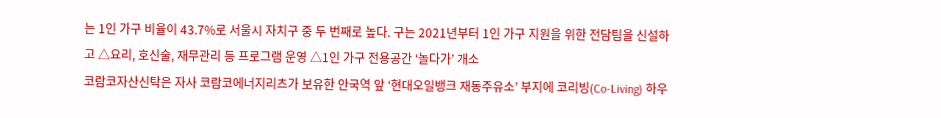는 1인 가구 비율이 43.7%로 서울시 자치구 중 두 번째로 높다. 구는 2021년부터 1인 가구 지원을 위한 전담팀을 신설하고 △요리, 호신술, 재무관리 등 프로그램 운영 △1인 가구 전용공간 ‘놀다가’ 개소
코람코자산신탁은 자사 코람코에너지리츠가 보유한 안국역 앞 ‘현대오일뱅크 재동주유소’ 부지에 코리빙(Co-Living) 하우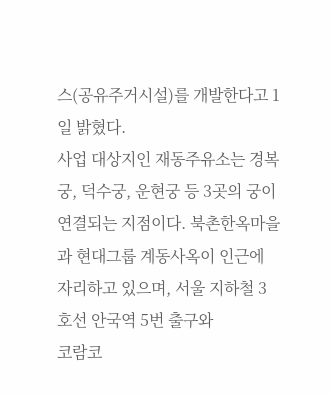스(공유주거시설)를 개발한다고 1일 밝혔다.
사업 대상지인 재동주유소는 경복궁, 덕수궁, 운현궁 등 3곳의 궁이 연결되는 지점이다. 북촌한옥마을과 현대그룹 계동사옥이 인근에 자리하고 있으며, 서울 지하철 3호선 안국역 5번 출구와
코람코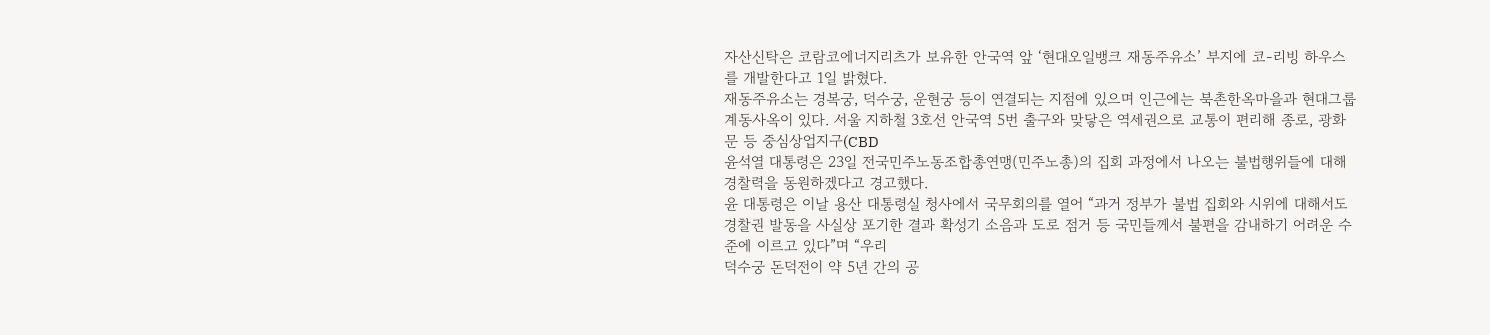자산신탁은 코람코에너지리츠가 보유한 안국역 앞 ‘현대오일뱅크 재동주유소’ 부지에 코-리빙 하우스를 개발한다고 1일 밝혔다.
재동주유소는 경복궁, 덕수궁, 운현궁 등이 연결되는 지점에 있으며 인근에는 북촌한옥마을과 현대그룹 계동사옥이 있다. 서울 지하철 3호선 안국역 5번 출구와 맞닿은 역세권으로 교통이 편리해 종로, 광화문 등 중심상업지구(CBD
윤석열 대통령은 23일 전국민주노동조합총연맹(민주노총)의 집회 과정에서 나오는 불법행위들에 대해 경찰력을 동원하겠다고 경고했다.
윤 대통령은 이날 용산 대통령실 청사에서 국무회의를 열어 “과거 정부가 불법 집회와 시위에 대해서도 경찰권 발동을 사실상 포기한 결과 확성기 소음과 도로 점거 등 국민들께서 불편을 감내하기 어려운 수준에 이르고 있다”며 “우리
덕수궁 돈덕전이 약 5년 간의 공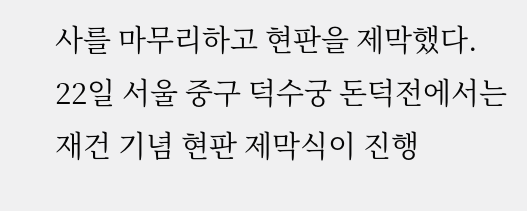사를 마무리하고 현판을 제막했다.
22일 서울 중구 덕수궁 돈덕전에서는 재건 기념 현판 제막식이 진행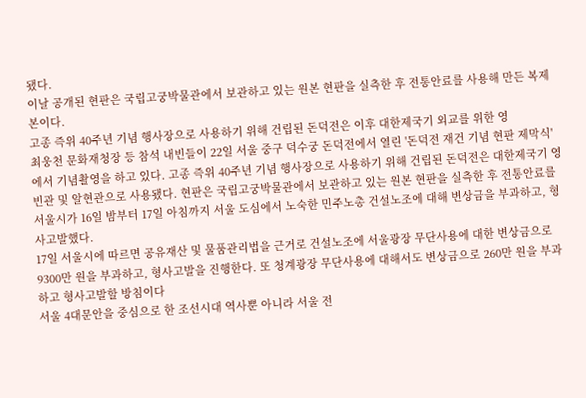됐다.
이날 공개된 현판은 국립고궁박물관에서 보관하고 있는 원본 현판을 실측한 후 전통안료를 사용해 만든 복제본이다.
고종 즉위 40주년 기념 행사장으로 사용하기 위해 건립된 돈덕전은 이후 대한제국기 외교를 위한 영
최웅천 문화재청장 등 참석 내빈들이 22일 서울 중구 덕수궁 돈덕전에서 열린 '돈덕전 재건 기념 현판 제막식'에서 기념촬영을 하고 있다. 고종 즉위 40주년 기념 행사장으로 사용하기 위해 건립된 돈덕전은 대한제국기 영빈관 및 알현관으로 사용됐다. 현판은 국립고궁박물관에서 보관하고 있는 원본 현판을 실측한 후 전통안료를
서울시가 16일 밤부터 17일 아침까지 서울 도심에서 노숙한 민주노총 건설노조에 대해 변상금을 부과하고, 형사고발했다.
17일 서울시에 따르면 공유재산 및 물품관리법을 근거로 건설노조에 서울광장 무단사용에 대한 변상금으로 9300만 원을 부과하고, 형사고발을 진행한다. 또 청계광장 무단사용에 대해서도 변상금으로 260만 원을 부과하고 형사고발할 방침이다
서울 4대문안을 중심으로 한 조선시대 역사뿐 아니라 서울 전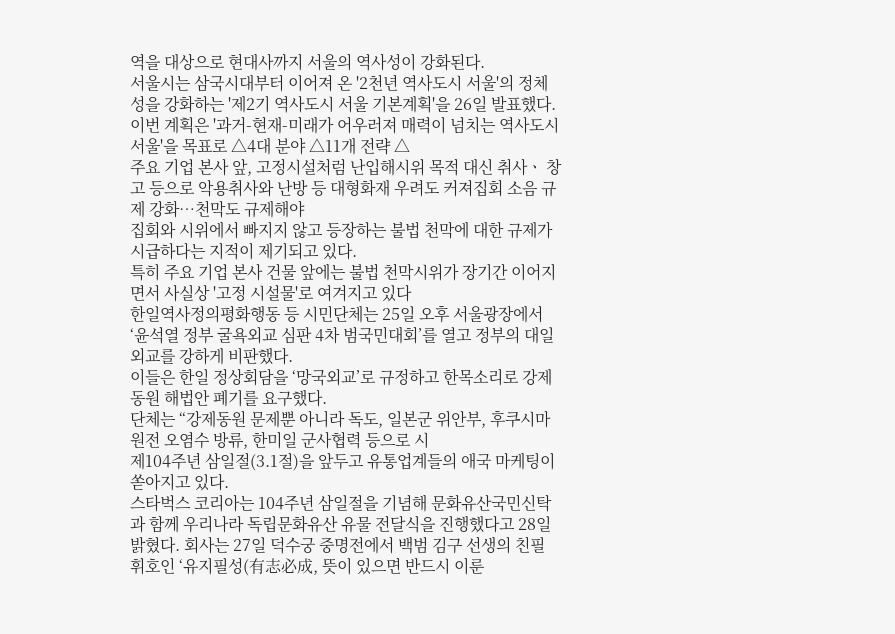역을 대상으로 현대사까지 서울의 역사성이 강화된다.
서울시는 삼국시대부터 이어져 온 '2천년 역사도시 서울'의 정체성을 강화하는 '제2기 역사도시 서울 기본계획'을 26일 발표했다.
이번 계획은 '과거-현재-미래가 어우러져 매력이 넘치는 역사도시 서울'을 목표로 △4대 분야 △11개 전략 △
주요 기업 본사 앞, 고정시설처럼 난입해시위 목적 대신 취사ㆍ 창고 등으로 악용취사와 난방 등 대형화재 우려도 커져집회 소음 규제 강화…천막도 규제해야
집회와 시위에서 빠지지 않고 등장하는 불법 천막에 대한 규제가 시급하다는 지적이 제기되고 있다.
특히 주요 기업 본사 건물 앞에는 불법 천막시위가 장기간 이어지면서 사실상 '고정 시설물'로 여겨지고 있다
한일역사정의평화행동 등 시민단체는 25일 오후 서울광장에서 ‘윤석열 정부 굴욕외교 심판 4차 범국민대회’를 열고 정부의 대일 외교를 강하게 비판했다.
이들은 한일 정상회담을 ‘망국외교’로 규정하고 한목소리로 강제동원 해법안 폐기를 요구했다.
단체는 “강제동원 문제뿐 아니라 독도, 일본군 위안부, 후쿠시마 원전 오염수 방류, 한미일 군사협력 등으로 시
제104주년 삼일절(3.1절)을 앞두고 유통업계들의 애국 마케팅이 쏟아지고 있다.
스타벅스 코리아는 104주년 삼일절을 기념해 문화유산국민신탁과 함께 우리나라 독립문화유산 유물 전달식을 진행했다고 28일 밝혔다. 회사는 27일 덕수궁 중명전에서 백범 김구 선생의 친필 휘호인 ‘유지필성(有志必成, 뜻이 있으면 반드시 이룬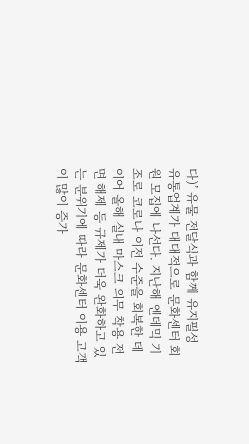다)’ 유물 전달식과 함께 유지필성
유통업계가 대대적으로 문화센터 회원 모집에 나선다. 지난해 엔데믹 기조로 코로나 이전 수준을 회복한 데 이어 올해 실내 마스크 의무 착용 전면 해제 등 규제가 더욱 완화하고 있는 분위기에 따라 문화센터 이용 고객이 많이 증가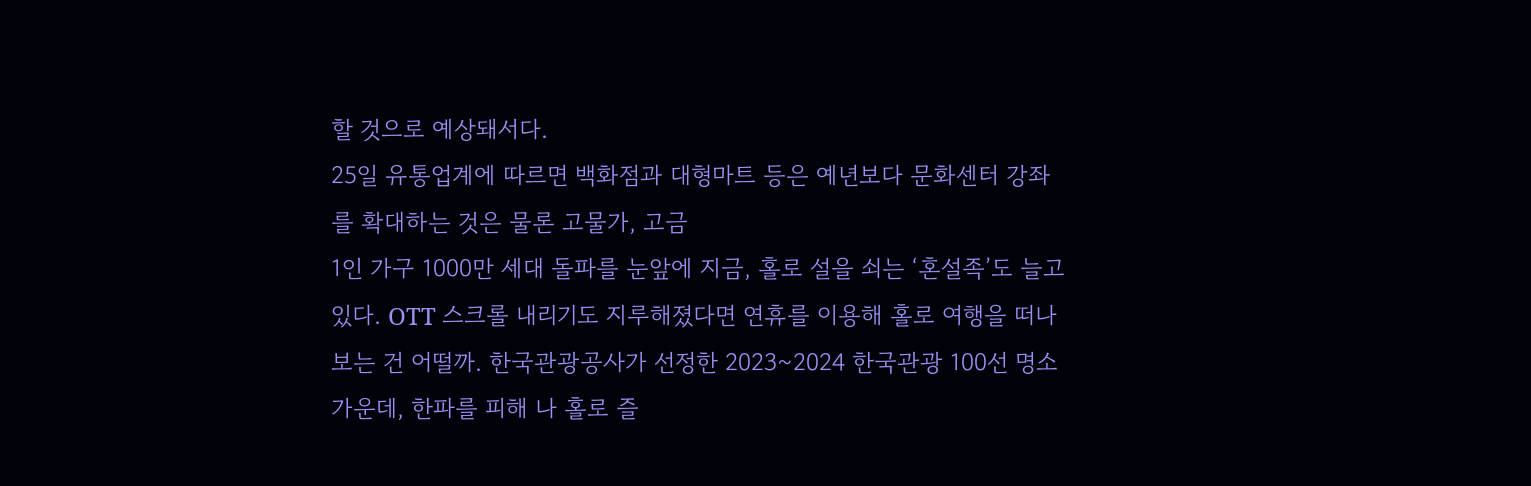할 것으로 예상돼서다.
25일 유통업계에 따르면 백화점과 대형마트 등은 예년보다 문화센터 강좌를 확대하는 것은 물론 고물가, 고금
1인 가구 1000만 세대 돌파를 눈앞에 지금, 홀로 설을 쇠는 ‘혼설족’도 늘고 있다. OTT 스크롤 내리기도 지루해졌다면 연휴를 이용해 홀로 여행을 떠나보는 건 어떨까. 한국관광공사가 선정한 2023~2024 한국관광 100선 명소 가운데, 한파를 피해 나 홀로 즐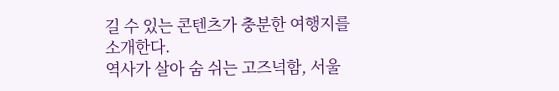길 수 있는 콘텐츠가 충분한 여행지를 소개한다.
역사가 살아 숨 쉬는 고즈넉함, 서울